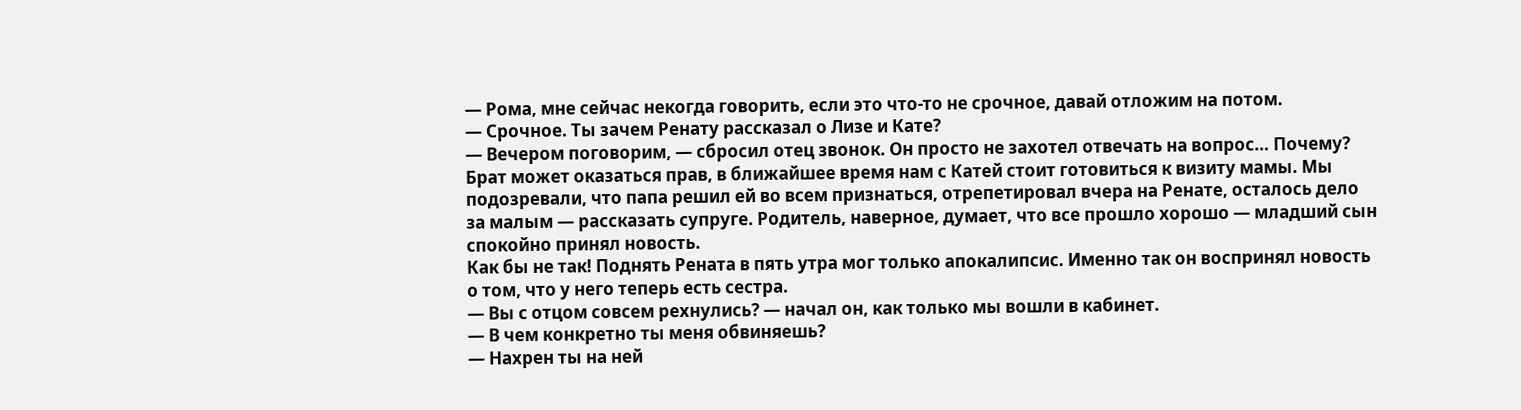— Рома, мне сейчас некогда говорить, если это что-то не срочное, давай отложим на потом.
— Срочное. Ты зачем Ренату рассказал о Лизе и Кате?
— Вечером поговорим, — сбросил отец звонок. Он просто не захотел отвечать на вопрос… Почему?
Брат может оказаться прав, в ближайшее время нам с Катей стоит готовиться к визиту мамы. Мы подозревали, что папа решил ей во всем признаться, отрепетировал вчера на Ренате, осталось дело за малым — рассказать супруге. Родитель, наверное, думает, что все прошло хорошо — младший сын спокойно принял новость.
Как бы не так! Поднять Рената в пять утра мог только апокалипсис. Именно так он воспринял новость о том, что у него теперь есть сестра.
— Вы с отцом совсем рехнулись? — начал он, как только мы вошли в кабинет.
— В чем конкретно ты меня обвиняешь?
— Нахрен ты на ней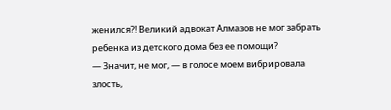женился?! Великий адвокат Алмазов не мог забрать ребенка из детского дома без ее помощи?
— Значит, не мог, — в голосе моем вибрировала злость,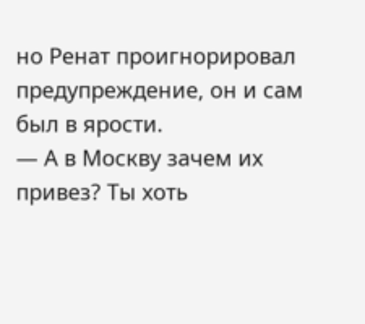но Ренат проигнорировал предупреждение, он и сам был в ярости.
— А в Москву зачем их привез? Ты хоть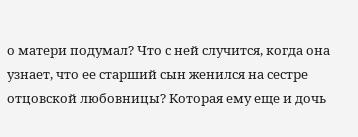о матери подумал? Что с ней случится, когда она узнает, что ее старший сын женился на сестре отцовской любовницы? Которая ему еще и дочь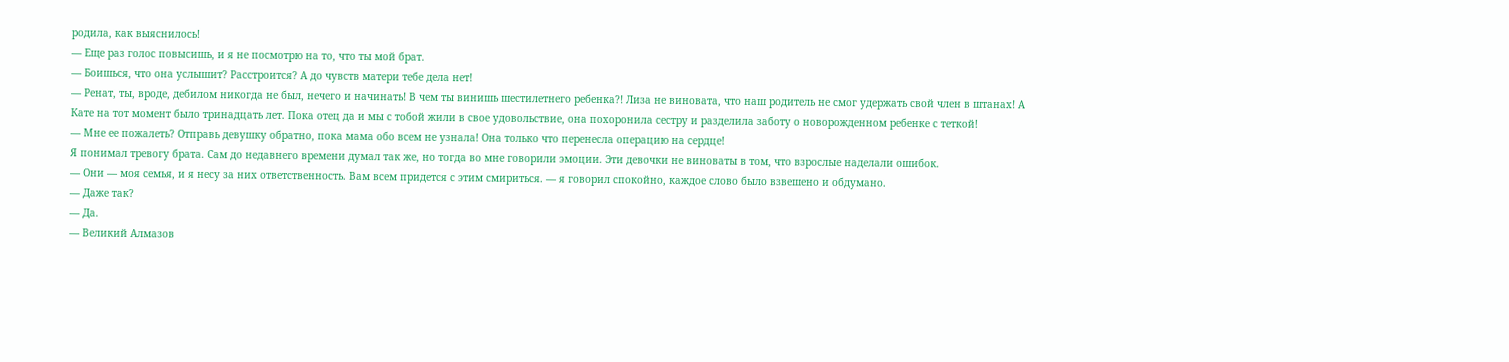родила, как выяснилось!
— Еще раз голос повысишь, и я не посмотрю на то, что ты мой брат.
— Боишься, что она услышит? Расстроится? А до чувств матери тебе дела нет!
— Ренат, ты, вроде, дебилом никогда не был, нечего и начинать! В чем ты винишь шестилетнего ребенка?! Лиза не виновата, что наш родитель не смог удержать свой член в штанах! А Кате на тот момент было тринадцать лет. Пока отец да и мы с тобой жили в свое удовольствие, она похоронила сестру и разделила заботу о новорожденном ребенке с теткой!
— Мне ее пожалеть? Отправь девушку обратно, пока мама обо всем не узнала! Она только что перенесла операцию на сердце!
Я понимал тревогу брата. Сам до недавнего времени думал так же, но тогда во мне говорили эмоции. Эти девочки не виноваты в том, что взрослые наделали ошибок.
— Они — моя семья, и я несу за них ответственность. Вам всем придется с этим смириться. — я говорил спокойно, каждое слово было взвешено и обдумано.
— Даже так?
— Да.
— Великий Алмазов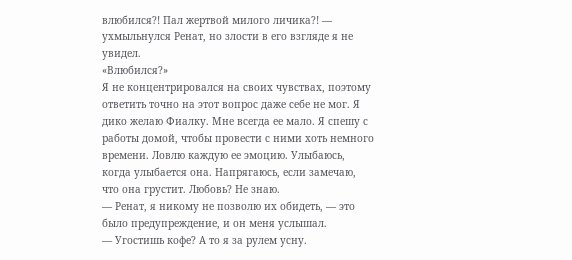влюбился?! Пал жертвой милого личика?! — ухмыльнулся Ренат, но злости в его взгляде я не увидел.
«Влюбился?»
Я не концентрировался на своих чувствах, поэтому ответить точно на этот вопрос даже себе не мог. Я дико желаю Фиалку. Мне всегда ее мало. Я спешу с работы домой, чтобы провести с ними хоть немного времени. Ловлю каждую ее эмоцию. Улыбаюсь, когда улыбается она. Напрягаюсь, если замечаю, что она грустит. Любовь? Не знаю.
— Ренат, я никому не позволю их обидеть, — это было предупреждение, и он меня услышал.
— Угостишь кофе? А то я за рулем усну.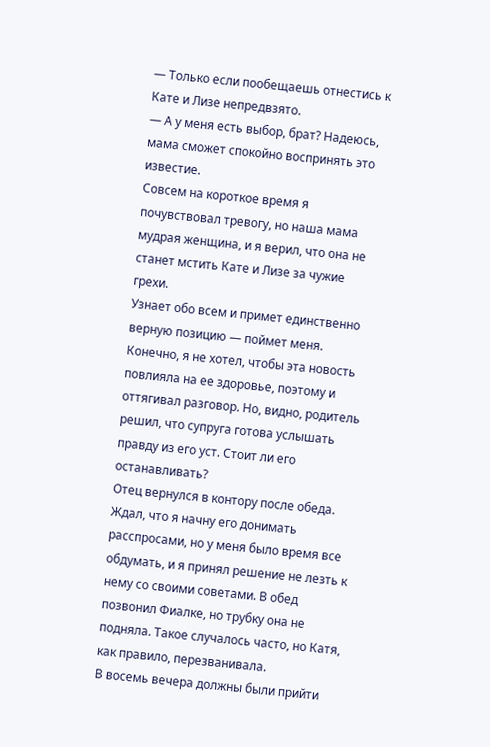— Только если пообещаешь отнестись к Кате и Лизе непредвзято.
— А у меня есть выбор, брат? Надеюсь, мама сможет спокойно воспринять это известие.
Совсем на короткое время я почувствовал тревогу, но наша мама мудрая женщина, и я верил, что она не станет мстить Кате и Лизе за чужие грехи.
Узнает обо всем и примет единственно верную позицию — поймет меня. Конечно, я не хотел, чтобы эта новость повлияла на ее здоровье, поэтому и оттягивал разговор. Но, видно, родитель решил, что супруга готова услышать правду из его уст. Стоит ли его останавливать?
Отец вернулся в контору после обеда. Ждал, что я начну его донимать расспросами, но у меня было время все обдумать, и я принял решение не лезть к нему со своими советами. В обед позвонил Фиалке, но трубку она не подняла. Такое случалось часто, но Катя, как правило, перезванивала.
В восемь вечера должны были прийти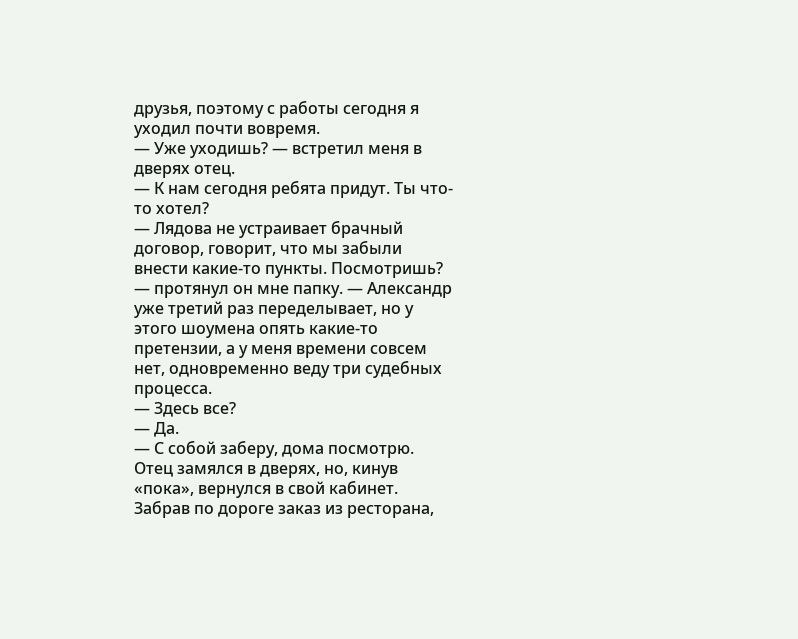друзья, поэтому с работы сегодня я уходил почти вовремя.
— Уже уходишь? — встретил меня в дверях отец.
— К нам сегодня ребята придут. Ты что-то хотел?
— Лядова не устраивает брачный договор, говорит, что мы забыли внести какие-то пункты. Посмотришь? — протянул он мне папку. — Александр уже третий раз переделывает, но у этого шоумена опять какие-то претензии, а у меня времени совсем нет, одновременно веду три судебных процесса.
— Здесь все?
— Да.
— С собой заберу, дома посмотрю.
Отец замялся в дверях, но, кинув «пока», вернулся в свой кабинет.
Забрав по дороге заказ из ресторана,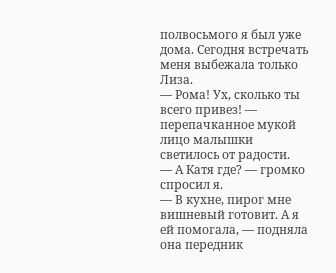полвосьмого я был уже дома. Сегодня встречать меня выбежала только Лиза.
— Рома! Ух, сколько ты всего привез! — перепачканное мукой лицо малышки светилось от радости.
— А Катя где? — громко спросил я.
— В кухне, пирог мне вишневый готовит. А я ей помогала, — подняла она передник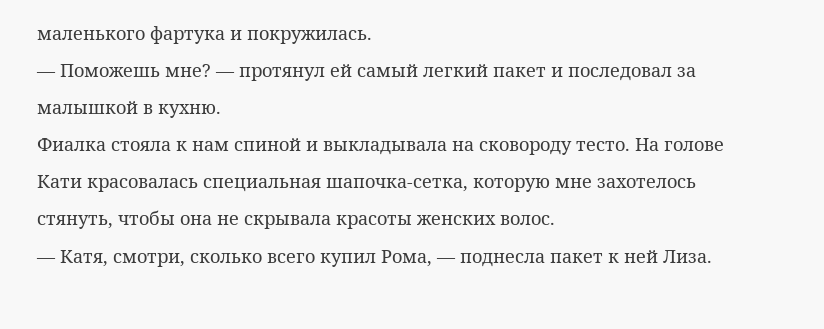маленького фартука и покружилась.
— Поможешь мне? — протянул ей самый легкий пакет и последовал за малышкой в кухню.
Фиалка стояла к нам спиной и выкладывала на сковороду тесто. На голове Кати красовалась специальная шапочка-сетка, которую мне захотелось стянуть, чтобы она не скрывала красоты женских волос.
— Катя, смотри, сколько всего купил Рома, — поднесла пакет к ней Лиза.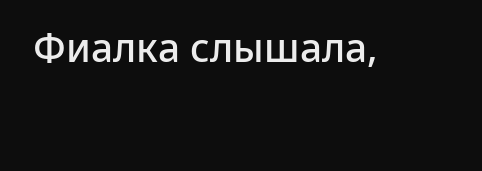Фиалка слышала,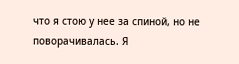что я стою у нее за спиной, но не поворачивалась. Я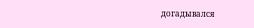догадывался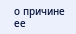о причине ее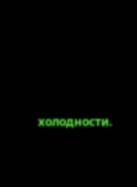холодности.